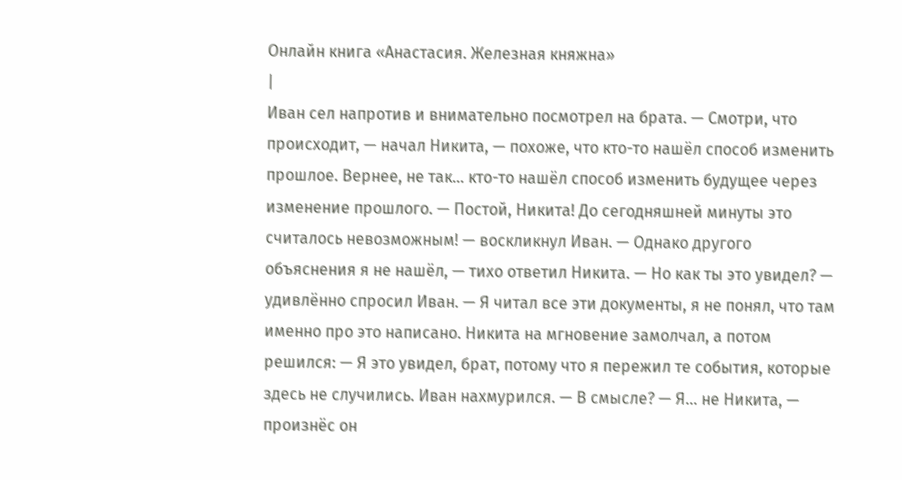Онлайн книга «Анастасия. Железная княжна»
|
Иван сел напротив и внимательно посмотрел на брата. — Смотри, что происходит, — начал Никита, — похоже, что кто-то нашёл способ изменить прошлое. Вернее, не так… кто-то нашёл способ изменить будущее через изменение прошлого. — Постой, Никита! До сегодняшней минуты это считалось невозможным! — воскликнул Иван. — Однако другого объяснения я не нашёл, — тихо ответил Никита. — Но как ты это увидел? — удивлённо спросил Иван. — Я читал все эти документы, я не понял, что там именно про это написано. Никита на мгновение замолчал, а потом решился: — Я это увидел, брат, потому что я пережил те события, которые здесь не случились. Иван нахмурился. — В смысле? — Я… не Никита, — произнёс он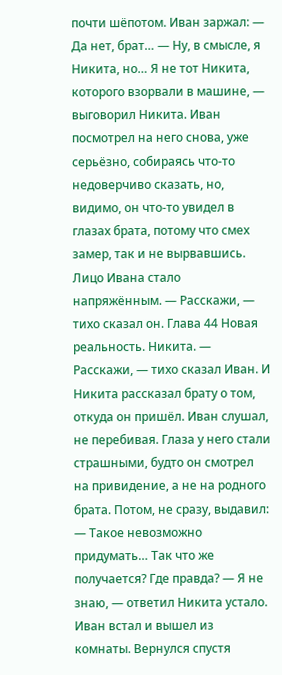почти шёпотом. Иван заржал: — Да нет, брат… — Ну, в смысле, я Никита, но… Я не тот Никита, которого взорвали в машине, — выговорил Никита. Иван посмотрел на него снова, уже серьёзно, собираясь что-то недоверчиво сказать, но, видимо, он что-то увидел в глазах брата, потому что смех замер, так и не вырвавшись. Лицо Ивана стало напряжённым. — Расскажи, — тихо сказал он. Глава 44 Новая реальность. Никита. — Расскажи, — тихо сказал Иван. И Никита рассказал брату о том, откуда он пришёл. Иван слушал, не перебивая. Глаза у него стали страшными, будто он смотрел на привидение, а не на родного брата. Потом, не сразу, выдавил: — Такое невозможно придумать… Так что же получается? Где правда? — Я не знаю, — ответил Никита устало. Иван встал и вышел из комнаты. Вернулся спустя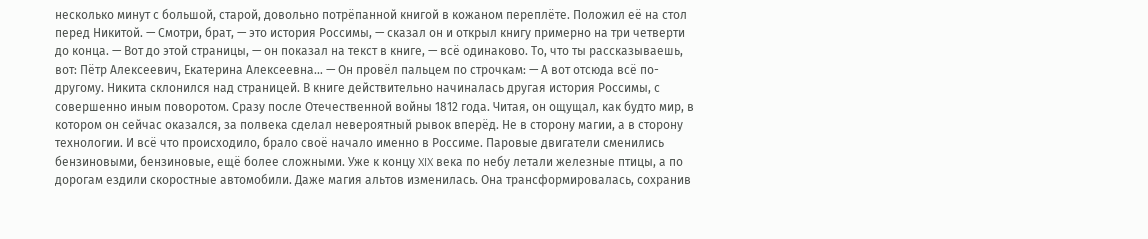несколько минут с большой, старой, довольно потрёпанной книгой в кожаном переплёте. Положил её на стол перед Никитой. — Смотри, брат, — это история Россимы, — сказал он и открыл книгу примерно на три четверти до конца. — Вот до этой страницы, — он показал на текст в книге, — всё одинаково. То, что ты рассказываешь, вот: Пётр Алексеевич, Екатерина Алексеевна… — Он провёл пальцем по строчкам: — А вот отсюда всё по-другому. Никита склонился над страницей. В книге действительно начиналась другая история Россимы, с совершенно иным поворотом. Сразу после Отечественной войны 1812 года. Читая, он ощущал, как будто мир, в котором он сейчас оказался, за полвека сделал невероятный рывок вперёд. Не в сторону магии, а в сторону технологии. И всё что происходило, брало своё начало именно в Россиме. Паровые двигатели сменились бензиновыми, бензиновые, ещё более сложными. Уже к концу XIX века по небу летали железные птицы, а по дорогам ездили скоростные автомобили. Даже магия альтов изменилась. Она трансформировалась, сохранив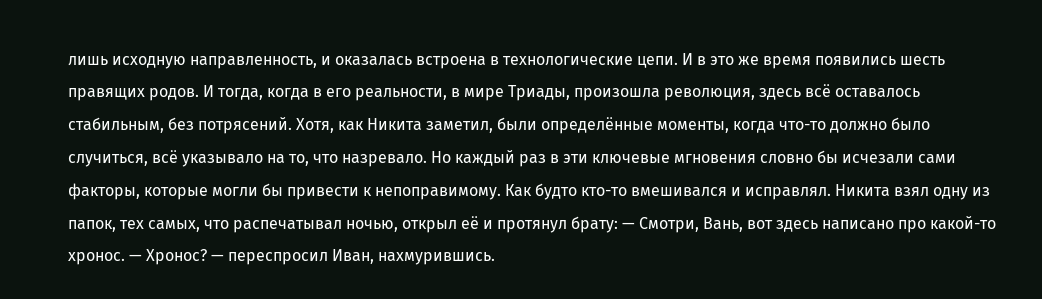лишь исходную направленность, и оказалась встроена в технологические цепи. И в это же время появились шесть правящих родов. И тогда, когда в его реальности, в мире Триады, произошла революция, здесь всё оставалось стабильным, без потрясений. Хотя, как Никита заметил, были определённые моменты, когда что-то должно было случиться, всё указывало на то, что назревало. Но каждый раз в эти ключевые мгновения словно бы исчезали сами факторы, которые могли бы привести к непоправимому. Как будто кто-то вмешивался и исправлял. Никита взял одну из папок, тех самых, что распечатывал ночью, открыл её и протянул брату: — Смотри, Вань, вот здесь написано про какой-то хронос. — Хронос? — переспросил Иван, нахмурившись.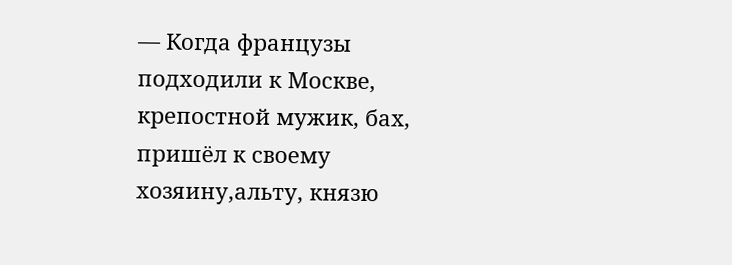— Когда французы подходили к Москве, крепостной мужик, бах, пришёл к своему хозяину,альту, князю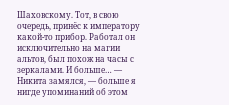Шаховскому. Тот, в свою очередь, принёс к императору какой-то прибор. Работал он исключительно на магии альтов, был похож на часы с зеркалами. И больше… — Никита замялся, — больше я нигде упоминаний об этом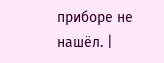приборе не нашёл. |